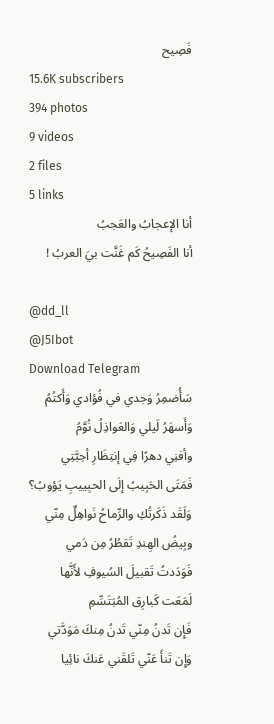فَصِيح
15.6K subscribers
394 photos
9 videos
2 files
5 links
أنا الإعجابُ والعَجبُ
أنا الفَصِيحُ كَم غَنَّت بيَ العربُ !

@dd_ll
@J5Ibot
Download Telegram
سَأُضمِرُ وَجدي في فُؤادي وَأَكتُمُ
وَأَسهَرُ لَيلي وَالعَواذِلُ نُوَّمُ
وأفنِي دهرًا فِي إنتِظَارِ أحِبَّتِي
فَمَتَى الحَبِيبُ إلَى الحبِييبِ يَؤوبُ؟
وَلَقَد ذَكَرتُكِ والرِّماحُ نَواهِلٌ مِنّي
وبِيضُ الهِندِ تَقطُرُ مِن دَمي
فَوَدَدتُ تَقبيلَ السُيوفِ لأَنَّها
لَمَعَت كَبارِق المُبَتَسِّمِ
فَإِن تَدنُ مِنّي تَدنُ مِنكَ مَوَدَّتي
وَإِن تَنأَ عَنّي تَلقَني عَنكَ نائِيا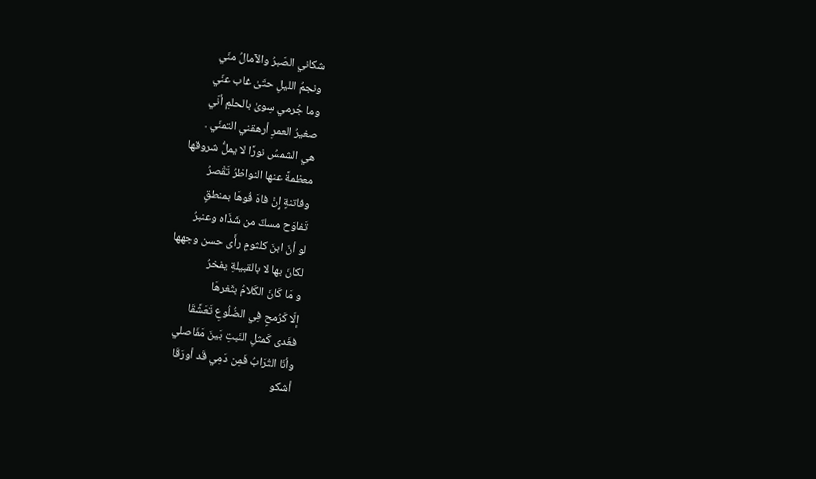شكاني الصّبرُ والآمالُ منّي
ونجمُ الليلِ حتّىٰ غاب عنّي
وما جُرمي سِوىٰ بالحلمِ أنّي
صغيرُ العمرِ أرهقني التمنّي .
هي الشمسُ نورًا لا يملُّ شروقها
معظمةً عنها النواظرُ تَقْصرُ
وفاتنةٍ إِنْ فاهَ فُوهَا بمنطقٍ
تَفاوَح مسكٌ من شَذَاه وعنبرُ
لو أنّ ابنَ كلثومٍ رأَى حسن وجهها
لكانَ بها لا بالقبيلةِ يفخرُ
و مَا كَانَ الكَلامُ بثَغرهَا
إلّا كَرُمحٍ فِي الضُلُوعِ تَعَشَّقَا
فغَدى كَمثلِ النَبتِ بَينَ مَفَاصلي
وأنَا التُرَابُ فَمِن دَمِي قَد أورَقَا
أشكو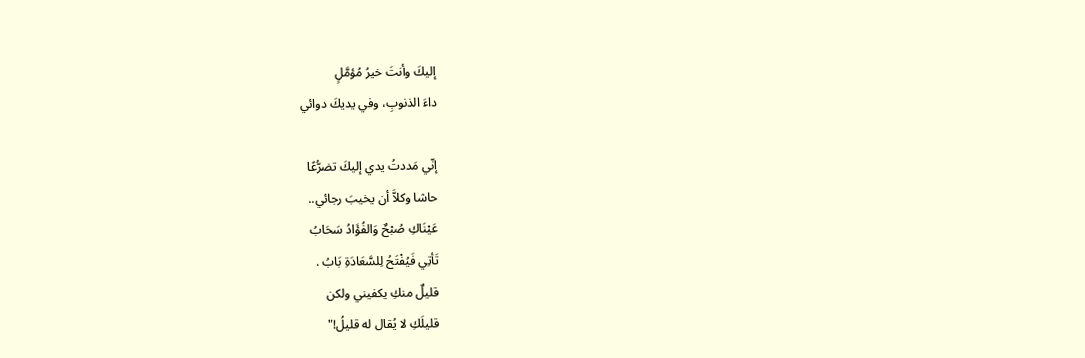إليكَ وأنتَ خيرُ مُؤمَّلٍ
داءَ الذنوبِ، وفي يديكَ دوائي

إنّي مَددتُ يدي إليكَ تضرُّعًا
حاشا وكلاَّ أن يخيبَ رجائي..
عَيْنَاكِ صُبْحٌ وَالفُؤَادُ سَحَابُ
تَأتِي فَيُفْتَحُ لِلسَّعَادَةِ بَابُ .
قليلٌ منكِ يكفيني ولكن
قليلَكِ لا يُقال له قليلُ!"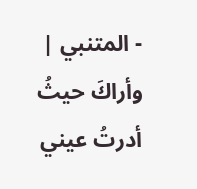- المتنبي |
وأراكَ حيثُ أدرتُ عيني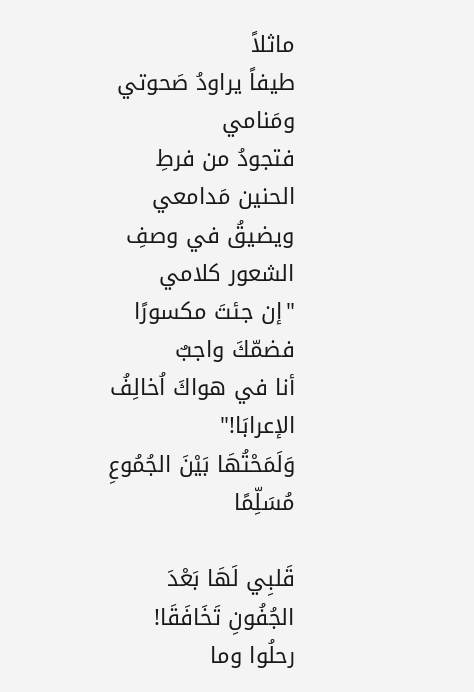ماثلاً
طيفاً يراودُ صَحوتي ومَنامي
فتجودُ من فرطِ الحنين مَدامعي
ويضيقُ في وصفِ الشعور كلامي
"إن جئتَ مكسورًا فضمّكَ واجبٌ
أنا في هواكَ اُخالِفُ الإعرابَا!"
وَلَمَحْتُهَا بَيْنَ الجُمُوعِ مُسَلِّمًا

قَلبِي لَهَا بَعْدَ الجُفُونِ تَخَافَقَا!
رحلُوا وما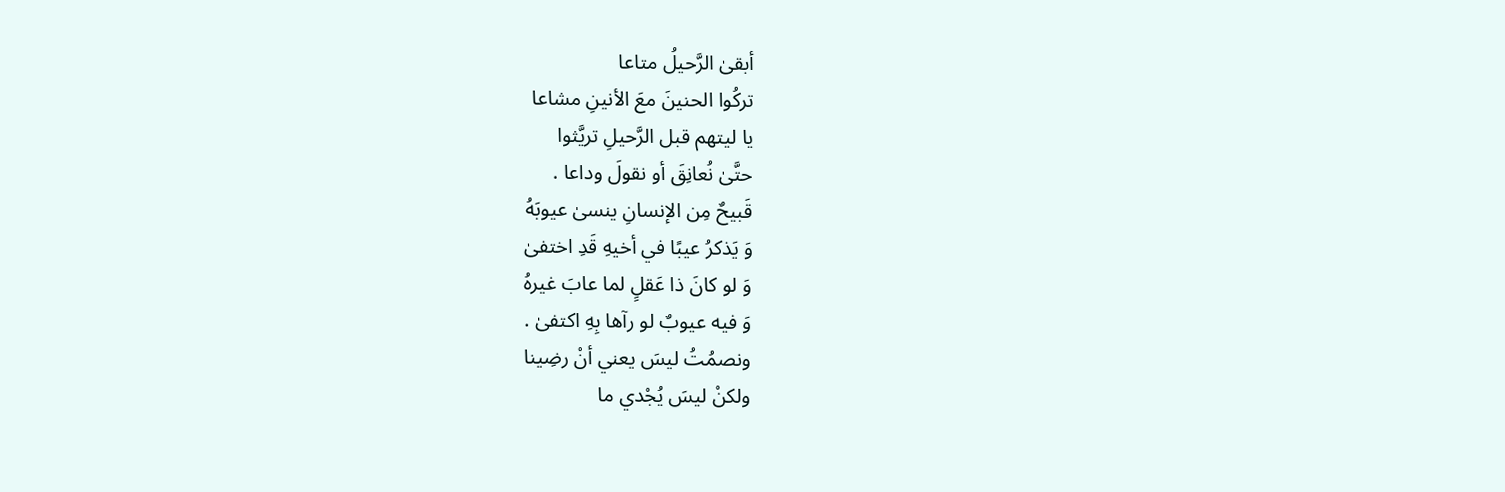أبقىٰ الرَّحيلُ متاعا
تركُوا الحنينَ معَ الأنينِ مشاعا
يا ليتهم قبل الرَّحيلِ تريَّثوا
حتَّىٰ نُعانِقَ أو نقولَ وداعا .
قَبيحٌ مِن الإنسانِ ينسىٰ عيوبَهُ
وَ يَذكرُ عيبًا في أخيهِ قَدِ اختفىٰ
وَ لو كانَ ذا عَقلٍ لما عابَ غيرهُ
وَ فيه عيوبٌ لو رآها بِهِ اكتفىٰ .
ونصمُتُ ليسَ يعني أنْ رضِينا
ولكنْ ليسَ يُجْدي ما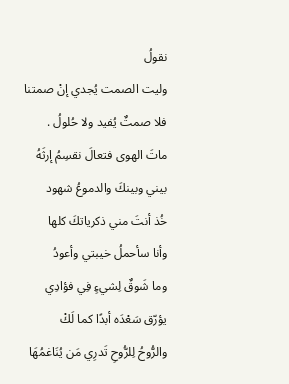نقولُ
وليت الصمت يُجدي إنْ صمتنا
فلا صمتٌ يُفيد ولا حُلولُ .
ماتَ الهوى فتعالَ نقسِمُ إرثَهُ
بيني وبينكَ والدموعُ شهود
خُذ أنتَ مني ذكرياتكَ كلها
وأنا سأحملُ خيبتي وأعودُ
وما شَوقٌ لِشيءٍ فِي فؤادِي
يؤرّق سَعْدَه أبدًا كما لَكْ
والرُّوحُ لِلرُّوحِ تَدرِي مَن يُنَاغمُهَا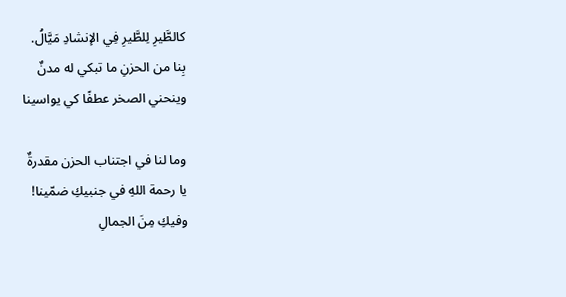كالطَّيرِ لِلطَّيرِ فِي الإنشادِ مَيَّالُ.
بِنا من الحزنِ ما تبكي له مدنٌ
وينحني الصخر عطفًا كي يواسينا

وما لنا في اجتناب الحزن مقدرةٌ
يا رحمة اللهِ في جنبيكِ ضمّينا!
وفيكِ مِنَ الجمالِ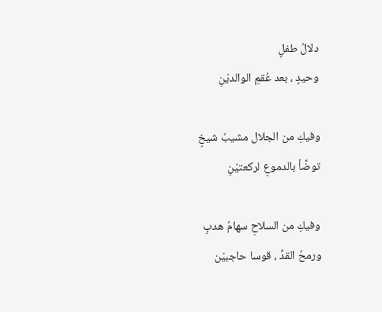دلالُ طفلٍ
وحيدٍ ، بعد عُقمِ الوالديْنِ

وفيكِ من الجلال مشيبُ شيخٍ
توضَّأ بالدموعِ لركعتيْنِ

وفيكِ من السلاحِ سهامُ هدبٍ
ورمحُ القدِّ ، قوسا حاجبيْن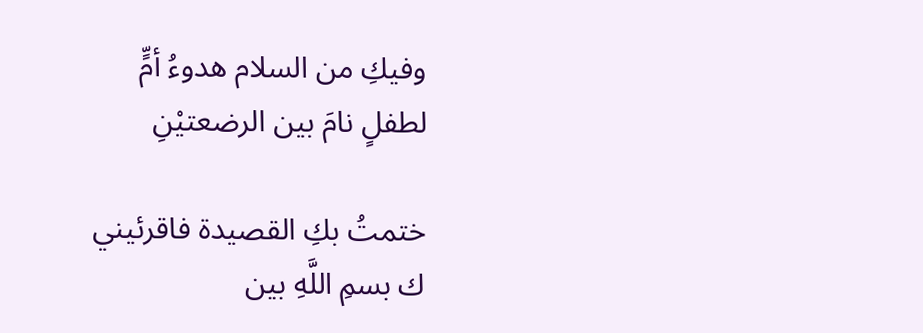وفيكِ من السلام هدوءُ أمٍّ
لطفلٍ نامَ بين الرضعتيْنِ

ختمتُ بكِ القصيدة فاقرئيني
ك بسمِ اللَّهِ بين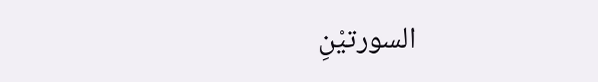السورتيْنِ